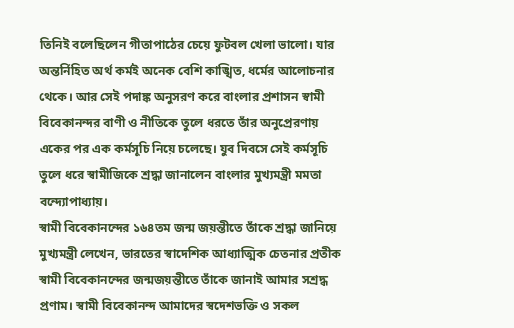তিনিই বলেছিলেন গীতাপাঠের চেয়ে ফুটবল খেলা ভালো। যার অন্তর্নিহিত অর্থ কর্মই অনেক বেশি কাঙ্খিত, ধর্মের আলোচনার থেকে। আর সেই পদাঙ্ক অনুসরণ করে বাংলার প্রশাসন স্বামী বিবেকানন্দর বাণী ও নীতিকে তুলে ধরতে তাঁর অনুপ্রেরণায় একের পর এক কর্মসূচি নিয়ে চলেছে। যুব দিবসে সেই কর্মসূচি তুলে ধরে স্বামীজিকে শ্রদ্ধা জানালেন বাংলার মুখ্যমন্ত্রী মমতা বন্দ্যোপাধ্যায়।
স্বামী বিবেকানন্দের ১৬৪তম জন্ম জয়ন্তীতে তাঁকে শ্রদ্ধা জানিয়ে মুখ্যমন্ত্রী লেখেন, ভারতের স্বাদেশিক আধ্যাত্মিক চেতনার প্রতীক স্বামী বিবেকানন্দের জন্মজয়ন্তীতে তাঁকে জানাই আমার সশ্রদ্ধ প্রণাম। স্বামী বিবেকানন্দ আমাদের স্বদেশভক্তি ও সকল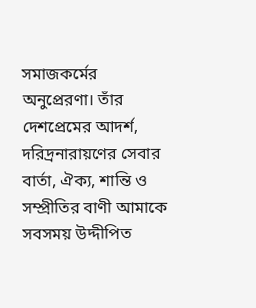সমাজকর্মের অনুপ্রেরণা। তাঁর দেশপ্রেমের আদর্শ, দরিদ্রনারায়ণের সেবার বার্তা, ঐক্য, শান্তি ও সম্প্রীতির বাণী আমাকে সবসময় উদ্দীপিত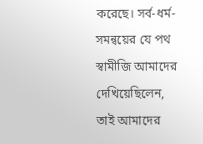করেছে। সর্ব-ধর্ম-সমন্বয়ের যে পথ স্বামীজি আমাদের দেখিয়েছিলেন, তাই আমাদের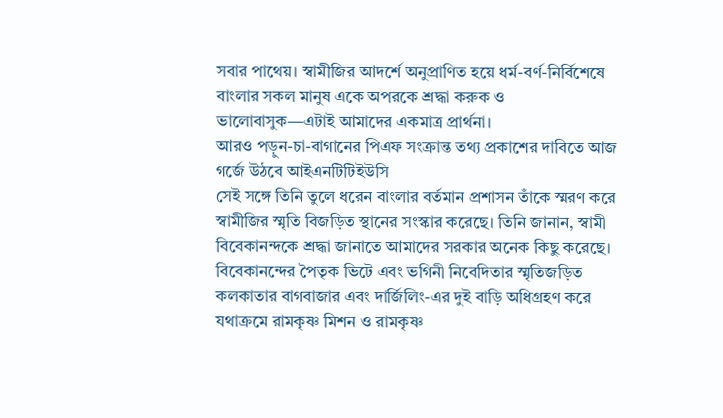সবার পাথেয়। স্বামীজির আদর্শে অনুপ্রাণিত হয়ে ধর্ম-বর্ণ-নির্বিশেষে বাংলার সকল মানুষ একে অপরকে শ্রদ্ধা করুক ও ভালোবাসুক—এটাই আমাদের একমাত্র প্রার্থনা।
আরও পড়ুন-চা-বাগানের পিএফ সংক্রান্ত তথ্য প্রকাশের দাবিতে আজ গর্জে উঠবে আইএনটিটিইউসি
সেই সঙ্গে তিনি তুলে ধরেন বাংলার বর্তমান প্রশাসন তাঁকে স্মরণ করে স্বামীজির স্মৃতি বিজড়িত স্থানের সংস্কার করেছে। তিনি জানান, স্বামী বিবেকানন্দকে শ্রদ্ধা জানাতে আমাদের সরকার অনেক কিছু করেছে। বিবেকানন্দের পৈতৃক ভিটে এবং ভগিনী নিবেদিতার স্মৃতিজড়িত কলকাতার বাগবাজার এবং দার্জিলিং-এর দুই বাড়ি অধিগ্রহণ করে যথাক্রমে রামকৃষ্ণ মিশন ও রামকৃষ্ণ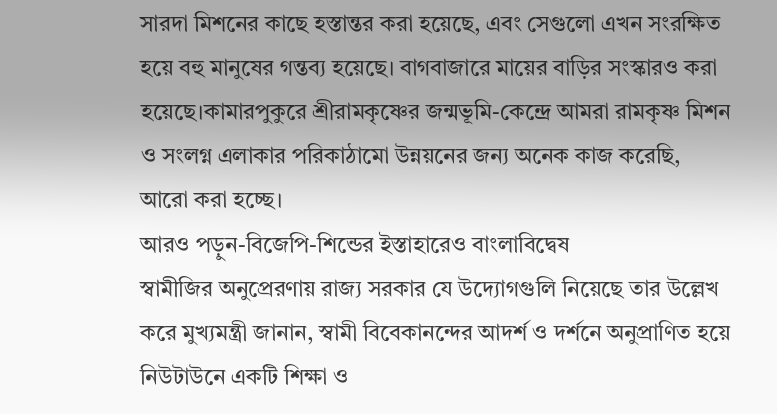সারদা মিশনের কাছে হস্তান্তর করা হয়েছে, এবং সেগুলো এখন সংরক্ষিত হয়ে বহু মানুষের গন্তব্য হয়েছে। বাগবাজারে মায়ের বাড়ির সংস্কারও করা হয়েছে।কামারপুকুরে শ্রীরামকৃষ্ণের জন্মভূমি-কেন্দ্রে আমরা রামকৃষ্ণ মিশন ও সংলগ্ন এলাকার পরিকাঠামো উন্নয়নের জন্য অনেক কাজ করেছি, আরো করা হচ্ছে।
আরও পড়ুন-বিজেপি-শিন্ডের ইস্তাহারেও বাংলাবিদ্বেষ
স্বামীজির অনুপ্রেরণায় রাজ্য সরকার যে উদ্যোগগুলি নিয়েছে তার উল্লেখ করে মুখ্যমন্ত্রী জানান, স্বামী বিবেকানন্দের আদর্শ ও দর্শনে অনুপ্রাণিত হয়ে নিউটাউনে একটি শিক্ষা ও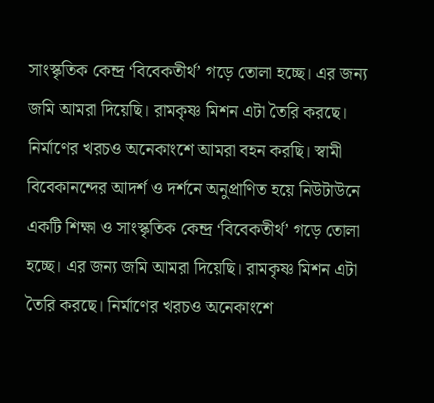সাংস্কৃতিক কেন্দ্র ‘বিবেকতীর্থ’ গড়ে তোলা হচ্ছে। এর জন্য জমি আমরা দিয়েছি। রামকৃষ্ণ মিশন এটা তৈরি করছে। নির্মাণের খরচও অনেকাংশে আমরা বহন করছি। স্বামী বিবেকানন্দের আদর্শ ও দর্শনে অনুপ্রাণিত হয়ে নিউটাউনে একটি শিক্ষা ও সাংস্কৃতিক কেন্দ্র ‘বিবেকতীর্থ’ গড়ে তোলা হচ্ছে। এর জন্য জমি আমরা দিয়েছি। রামকৃষ্ণ মিশন এটা তৈরি করছে। নির্মাণের খরচও অনেকাংশে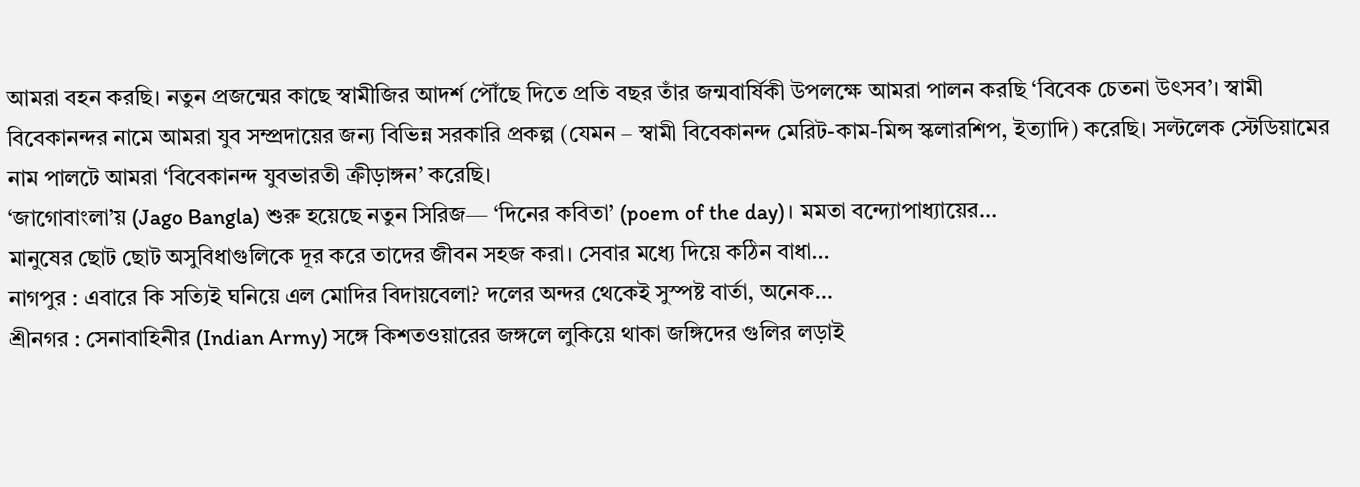আমরা বহন করছি। নতুন প্রজন্মের কাছে স্বামীজির আদর্শ পৌঁছে দিতে প্রতি বছর তাঁর জন্মবার্ষিকী উপলক্ষে আমরা পালন করছি ‘বিবেক চেতনা উৎসব’। স্বামী বিবেকানন্দর নামে আমরা যুব সম্প্রদায়ের জন্য বিভিন্ন সরকারি প্রকল্প (যেমন – স্বামী বিবেকানন্দ মেরিট-কাম-মিন্স স্কলারশিপ, ইত্যাদি) করেছি। সল্টলেক স্টেডিয়ামের নাম পালটে আমরা ‘বিবেকানন্দ যুবভারতী ক্রীড়াঙ্গন’ করেছি।
‘জাগোবাংলা’য় (Jago Bangla) শুরু হয়েছে নতুন সিরিজ— ‘দিনের কবিতা’ (poem of the day)। মমতা বন্দ্যোপাধ্যায়ের…
মানুষের ছোট ছোট অসুবিধাগুলিকে দূর করে তাদের জীবন সহজ করা। সেবার মধ্যে দিয়ে কঠিন বাধা…
নাগপুর : এবারে কি সত্যিই ঘনিয়ে এল মোদির বিদায়বেলা? দলের অন্দর থেকেই সুস্পষ্ট বার্তা, অনেক…
শ্রীনগর : সেনাবাহিনীর (Indian Army) সঙ্গে কিশতওয়ারের জঙ্গলে লুকিয়ে থাকা জঙ্গিদের গুলির লড়াই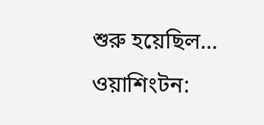শুরু হয়েছিল…
ওয়াশিংটন: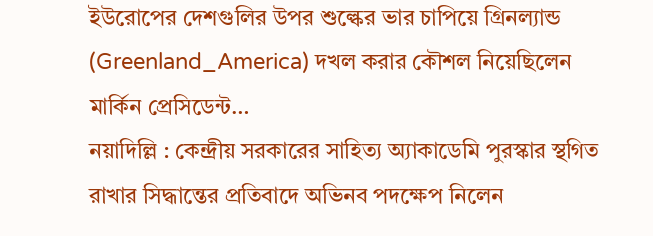ইউরোপের দেশগুলির উপর শুল্কের ভার চাপিয়ে গ্রিনল্যান্ড (Greenland_America) দখল করার কৌশল নিয়েছিলেন মার্কিন প্রেসিডেন্ট…
নয়াদিল্লি : কেন্দ্রীয় সরকারের সাহিত্য অ্যাকাডেমি পুরস্কার স্থগিত রাখার সিদ্ধান্তের প্রতিবাদে অভিনব পদক্ষেপ নিলেন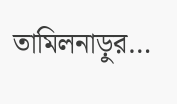তামিলনাড়ুর…